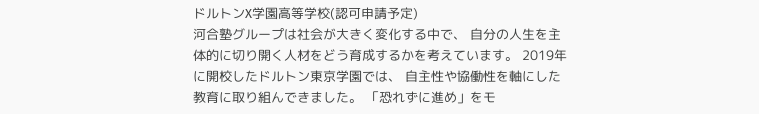ドルトンX学園高等学校(認可申請予定)
河合塾グループは社会が大きく変化する中で、 自分の人生を主体的に切り開く人材をどう育成するかを考えています。 2019年に開校したドルトン東京学園では、 自主性や協働性を軸にした教育に取り組んできました。 「恐れずに進め」をモ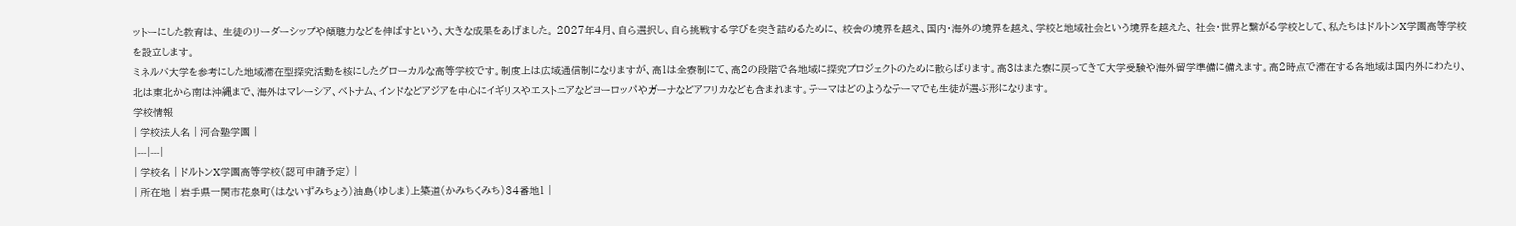ットーにした教育は、 生徒のリーダーシップや傾聴力などを伸ばすという、大きな成果をあげました。 2027年4月、自ら選択し、自ら挑戦する学びを突き詰めるために、 校舎の境界を越え、国内・海外の境界を越え、学校と地域社会という境界を越えた、 社会・世界と繋がる学校として、私たちはドルトンX学園高等学校を設立します。
ミネルバ大学を参考にした地域滞在型探究活動を核にしたグローカルな高等学校です。制度上は広域通信制になりますが、高1は全寮制にて、高2の段階で各地域に探究プロジェクトのために散らばります。高3はまた寮に戻ってきて大学受験や海外留学準備に備えます。高2時点で滞在する各地域は国内外にわたり、北は東北から南は沖縄まで、海外はマレーシア、ベトナム、インドなどアジアを中心にイギリスやエストニアなどヨーロッパやガーナなどアフリカなども含まれます。テーマはどのようなテーマでも生徒が選ぶ形になります。
学校情報
| 学校法人名 | 河合塾学園 |
|---|---|
| 学校名 | ドルトンX学園高等学校(認可申請予定) |
| 所在地 | 岩手県一関市花泉町(はないずみちょう)油島(ゆしま)上築道(かみちくみち)34番地1 |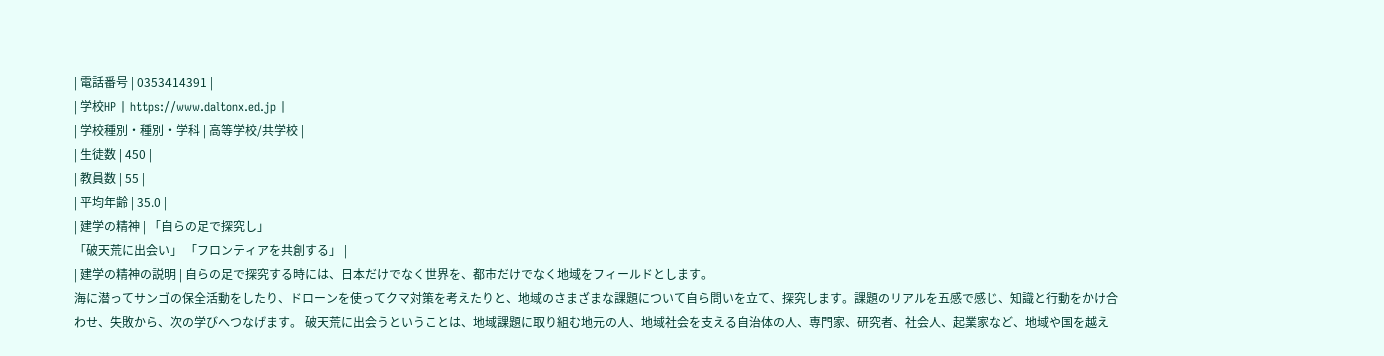| 電話番号 | 0353414391 |
| 学校HP | https://www.daltonx.ed.jp |
| 学校種別・種別・学科 | 高等学校/共学校 |
| 生徒数 | 450 |
| 教員数 | 55 |
| 平均年齢 | 35.0 |
| 建学の精神 | 「自らの足で探究し」
「破天荒に出会い」 「フロンティアを共創する」 |
| 建学の精神の説明 | 自らの足で探究する時には、日本だけでなく世界を、都市だけでなく地域をフィールドとします。
海に潜ってサンゴの保全活動をしたり、ドローンを使ってクマ対策を考えたりと、地域のさまざまな課題について自ら問いを立て、探究します。課題のリアルを五感で感じ、知識と行動をかけ合わせ、失敗から、次の学びへつなげます。 破天荒に出会うということは、地域課題に取り組む地元の人、地域社会を支える自治体の人、専門家、研究者、社会人、起業家など、地域や国を越え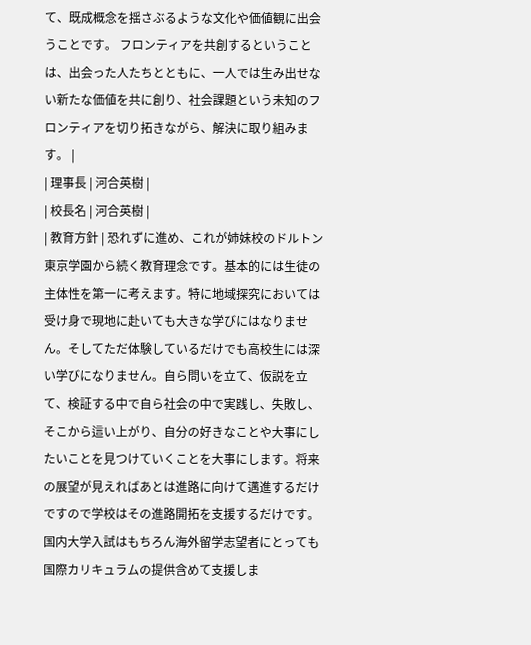て、既成概念を揺さぶるような文化や価値観に出会うことです。 フロンティアを共創するということは、出会った人たちとともに、一人では生み出せない新たな価値を共に創り、社会課題という未知のフロンティアを切り拓きながら、解決に取り組みます。 |
| 理事長 | 河合英樹 |
| 校長名 | 河合英樹 |
| 教育方針 | 恐れずに進め、これが姉妹校のドルトン東京学園から続く教育理念です。基本的には生徒の主体性を第一に考えます。特に地域探究においては受け身で現地に赴いても大きな学びにはなりません。そしてただ体験しているだけでも高校生には深い学びになりません。自ら問いを立て、仮説を立て、検証する中で自ら社会の中で実践し、失敗し、そこから這い上がり、自分の好きなことや大事にしたいことを見つけていくことを大事にします。将来の展望が見えればあとは進路に向けて邁進するだけですので学校はその進路開拓を支援するだけです。国内大学入試はもちろん海外留学志望者にとっても国際カリキュラムの提供含めて支援しま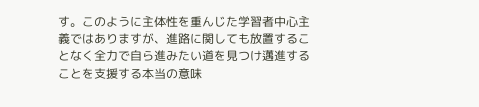す。このように主体性を重んじた学習者中心主義ではありますが、進路に関しても放置することなく全力で自ら進みたい道を見つけ邁進することを支援する本当の意味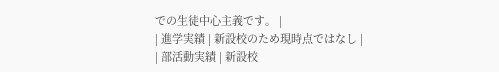での生徒中心主義です。 |
| 進学実績 | 新設校のため現時点ではなし |
| 部活動実績 | 新設校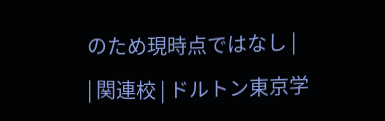のため現時点ではなし |
| 関連校 | ドルトン東京学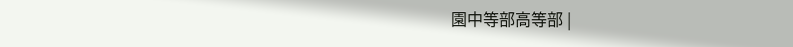園中等部高等部 |